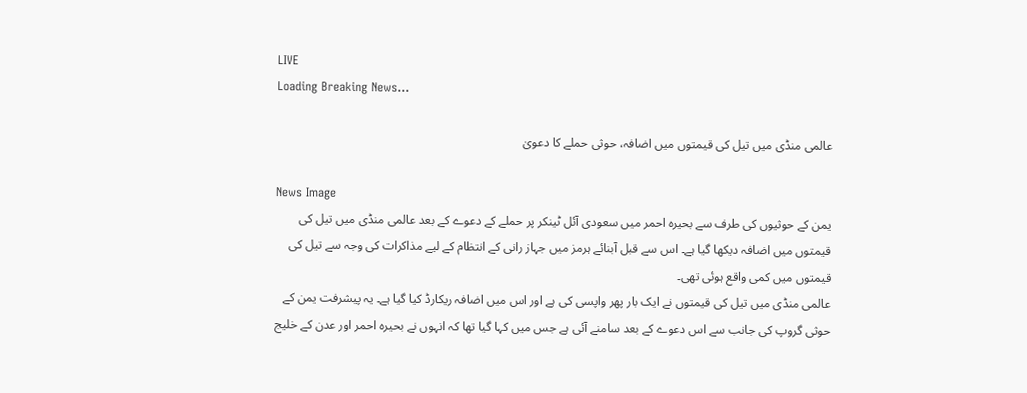LIVE
Loading Breaking News...

عالمی منڈی میں تیل کی قیمتوں میں اضافہ، حوثی حملے کا دعویٰ

News Image
یمن کے حوثیوں کی طرف سے بحیرہ احمر میں سعودی آئل ٹینکر پر حملے کے دعوے کے بعد عالمی منڈی میں تیل کی قیمتوں میں اضافہ دیکھا گیا ہے۔ اس سے قبل آبنائے ہرمز میں جہاز رانی کے انتظام کے لیے مذاکرات کی وجہ سے تیل کی قیمتوں میں کمی واقع ہوئی تھی۔
عالمی منڈی میں تیل کی قیمتوں نے ایک بار پھر واپسی کی ہے اور اس میں اضافہ ریکارڈ کیا گیا ہے۔ یہ پیشرفت یمن کے حوثی گروپ کی جانب سے اس دعوے کے بعد سامنے آئی ہے جس میں کہا گیا تھا کہ انہوں نے بحیرہ احمر اور عدن کے خلیج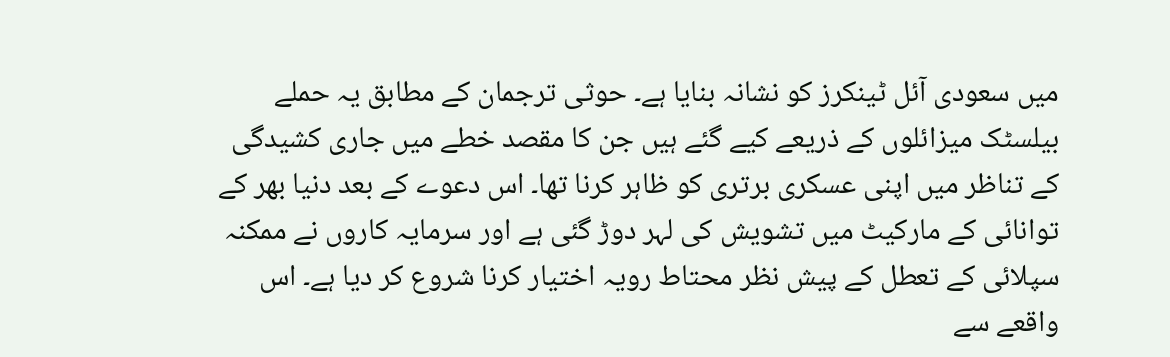میں سعودی آئل ٹینکرز کو نشانہ بنایا ہے۔ حوثی ترجمان کے مطابق یہ حملے بیلسٹک میزائلوں کے ذریعے کیے گئے ہیں جن کا مقصد خطے میں جاری کشیدگی کے تناظر میں اپنی عسکری برتری کو ظاہر کرنا تھا۔ اس دعوے کے بعد دنیا بھر کے توانائی کے مارکیٹ میں تشویش کی لہر دوڑ گئی ہے اور سرمایہ کاروں نے ممکنہ سپلائی کے تعطل کے پیش نظر محتاط رویہ اختیار کرنا شروع کر دیا ہے۔ اس واقعے سے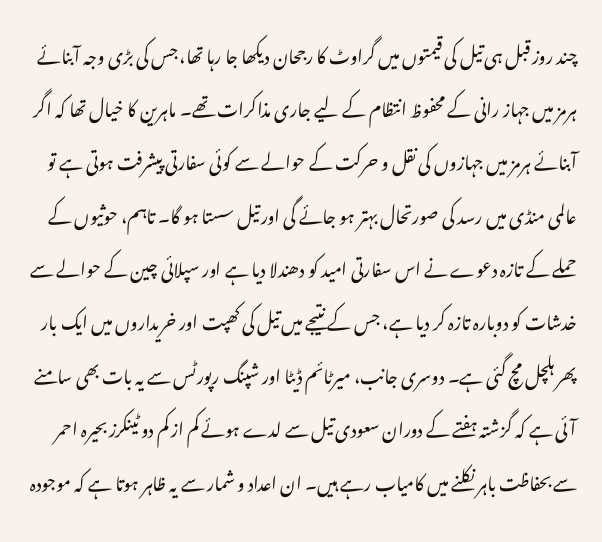چند روز قبل ہی تیل کی قیمتوں میں گراوٹ کا رجحان دیکھا جا رہا تھا، جس کی بڑی وجہ آبنائے ہرمز میں جہاز رانی کے محفوظ انتظام کے لیے جاری مذاکرات تھے۔ ماہرین کا خیال تھا کہ اگر آبنائے ہرمز میں جہازوں کی نقل و حرکت کے حوالے سے کوئی سفارتی پیشرفت ہوتی ہے تو عالمی منڈی میں رسد کی صورتحال بہتر ہو جائے گی اور تیل سستا ہو گا۔ تاہم، حوثیوں کے حملے کے تازہ دعوے نے اس سفارتی امید کو دھندلا دیا ہے اور سپلائی چین کے حوالے سے خدشات کو دوبارہ تازہ کر دیا ہے، جس کے نتیجے میں تیل کی کھپت اور خریداروں میں ایک بار پھر ہلچل مچ گئی ہے۔ دوسری جانب، میرٹائم ڈیٹا اور شپنگ رپورٹس سے یہ بات بھی سامنے آئی ہے کہ گزشتہ ہفتے کے دوران سعودی تیل سے لدے ہوئے کم از کم دو ٹینکرز بحیرہ احمر سے بحفاظت باہر نکلنے میں کامیاب رہے ہیں۔ ان اعداد و شمار سے یہ ظاہر ہوتا ہے کہ موجودہ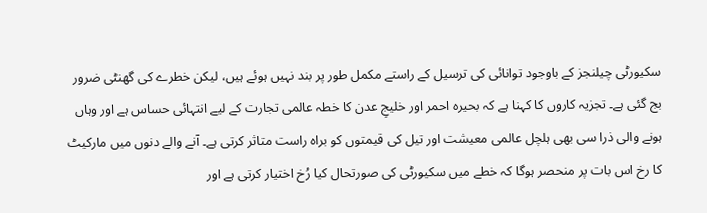سکیورٹی چیلنجز کے باوجود توانائی کی ترسیل کے راستے مکمل طور پر بند نہیں ہوئے ہیں، لیکن خطرے کی گھنٹی ضرور بج گئی ہے۔ تجزیہ کاروں کا کہنا ہے کہ بحیرہ احمر اور خلیجِ عدن کا خطہ عالمی تجارت کے لیے انتہائی حساس ہے اور وہاں ہونے والی ذرا سی بھی ہلچل عالمی معیشت اور تیل کی قیمتوں کو براہ راست متاثر کرتی ہے۔ آنے والے دنوں میں مارکیٹ کا رخ اس بات پر منحصر ہوگا کہ خطے میں سکیورٹی کی صورتحال کیا رُخ اختیار کرتی ہے اور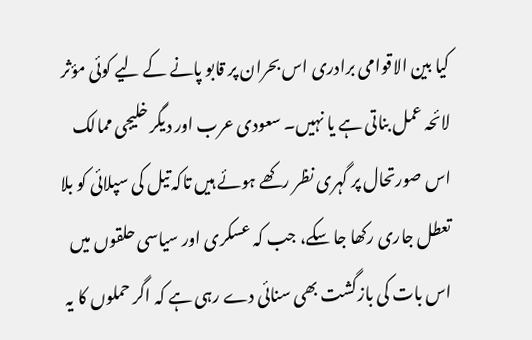کیا بین الاقوامی برادری اس بحران پر قابو پانے کے لیے کوئی مؤثر لائحہ عمل بناتی ہے یا نہیں۔ سعودی عرب اور دیگر خلیجی ممالک اس صورتحال پر گہری نظر رکھے ہوئے ہیں تاکہ تیل کی سپلائی کو بلا تعطل جاری رکھا جا سکے، جب کہ عسکری اور سیاسی حلقوں میں اس بات کی بازگشت بھی سنائی دے رہی ہے کہ اگر حملوں کا یہ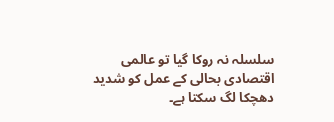سلسلہ نہ روکا گیا تو عالمی اقتصادی بحالی کے عمل کو شدید دھچکا لگ سکتا ہے۔